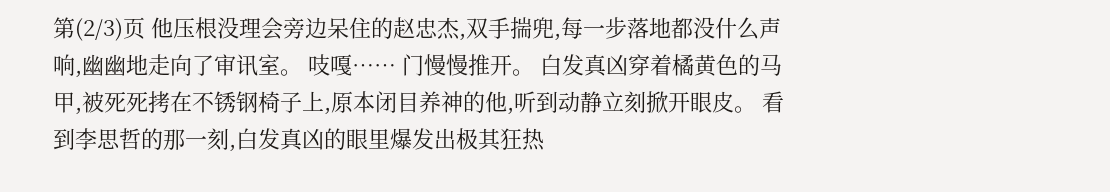第(2/3)页 他压根没理会旁边呆住的赵忠杰,双手揣兜,每一步落地都没什么声响,幽幽地走向了审讯室。 吱嘎…… 门慢慢推开。 白发真凶穿着橘黄色的马甲,被死死拷在不锈钢椅子上,原本闭目养神的他,听到动静立刻掀开眼皮。 看到李思哲的那一刻,白发真凶的眼里爆发出极其狂热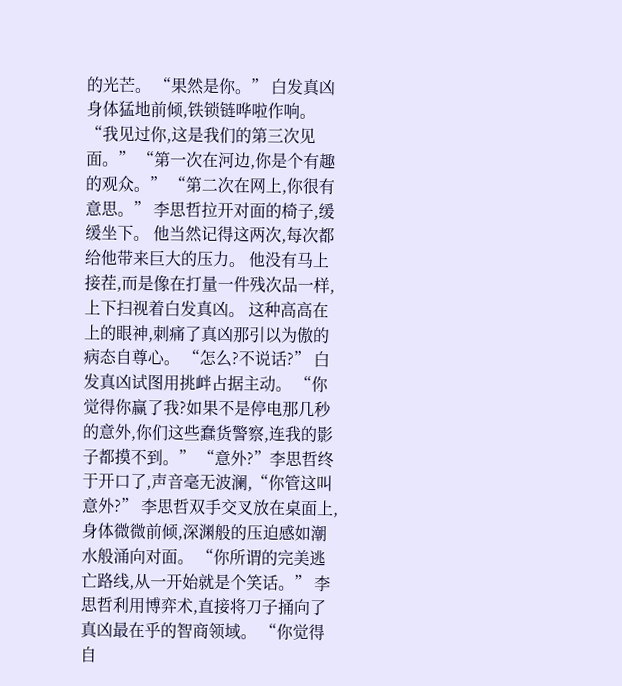的光芒。 “果然是你。” 白发真凶身体猛地前倾,铁锁链哗啦作响。 “我见过你,这是我们的第三次见面。” “第一次在河边,你是个有趣的观众。” “第二次在网上,你很有意思。” 李思哲拉开对面的椅子,缓缓坐下。 他当然记得这两次,每次都给他带来巨大的压力。 他没有马上接茬,而是像在打量一件残次品一样,上下扫视着白发真凶。 这种高高在上的眼神,刺痛了真凶那引以为傲的病态自尊心。 “怎么?不说话?” 白发真凶试图用挑衅占据主动。 “你觉得你赢了我?如果不是停电那几秒的意外,你们这些蠢货警察,连我的影子都摸不到。” “意外?”李思哲终于开口了,声音毫无波澜,“你管这叫意外?” 李思哲双手交叉放在桌面上,身体微微前倾,深渊般的压迫感如潮水般涌向对面。 “你所谓的完美逃亡路线,从一开始就是个笑话。” 李思哲利用博弈术,直接将刀子捅向了真凶最在乎的智商领域。 “你觉得自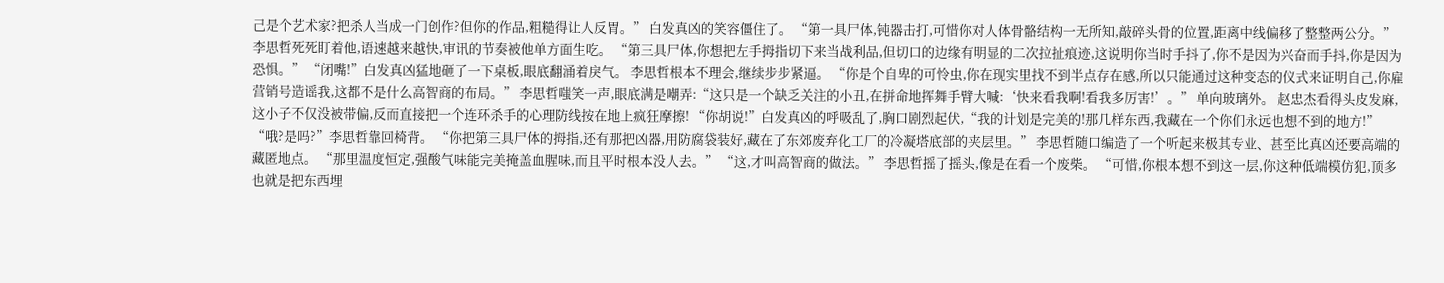己是个艺术家?把杀人当成一门创作?但你的作品,粗糙得让人反胃。” 白发真凶的笑容僵住了。 “第一具尸体,钝器击打,可惜你对人体骨骼结构一无所知,敲碎头骨的位置,距离中线偏移了整整两公分。” 李思哲死死盯着他,语速越来越快,审讯的节奏被他单方面生吃。 “第三具尸体,你想把左手拇指切下来当战利品,但切口的边缘有明显的二次拉扯痕迹,这说明你当时手抖了,你不是因为兴奋而手抖,你是因为恐惧。” “闭嘴!”白发真凶猛地砸了一下桌板,眼底翻涌着戾气。 李思哲根本不理会,继续步步紧逼。 “你是个自卑的可怜虫,你在现实里找不到半点存在感,所以只能通过这种变态的仪式来证明自己,你雇营销号造谣我,这都不是什么高智商的布局。” 李思哲嗤笑一声,眼底满是嘲弄:“这只是一个缺乏关注的小丑,在拼命地挥舞手臂大喊:‘快来看我啊!看我多厉害!’。” 单向玻璃外。 赵忠杰看得头皮发麻,这小子不仅没被带偏,反而直接把一个连环杀手的心理防线按在地上疯狂摩擦! “你胡说!”白发真凶的呼吸乱了,胸口剧烈起伏,“我的计划是完美的!那几样东西,我藏在一个你们永远也想不到的地方!” “哦?是吗?”李思哲靠回椅背。 “你把第三具尸体的拇指,还有那把凶器,用防腐袋装好,藏在了东郊废弃化工厂的冷凝塔底部的夹层里。” 李思哲随口编造了一个听起来极其专业、甚至比真凶还要高端的藏匿地点。 “那里温度恒定,强酸气味能完美掩盖血腥味,而且平时根本没人去。” “这,才叫高智商的做法。” 李思哲摇了摇头,像是在看一个废柴。 “可惜,你根本想不到这一层,你这种低端模仿犯,顶多也就是把东西埋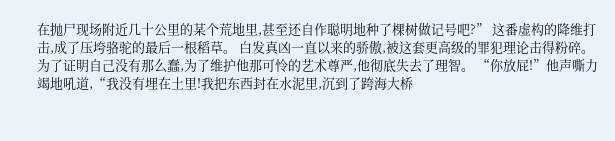在抛尸现场附近几十公里的某个荒地里,甚至还自作聪明地种了棵树做记号吧?” 这番虚构的降维打击,成了压垮骆驼的最后一根稻草。 白发真凶一直以来的骄傲,被这套更高级的罪犯理论击得粉碎。 为了证明自己没有那么蠢,为了维护他那可怜的艺术尊严,他彻底失去了理智。 “你放屁!”他声嘶力竭地吼道,“我没有埋在土里!我把东西封在水泥里,沉到了跨海大桥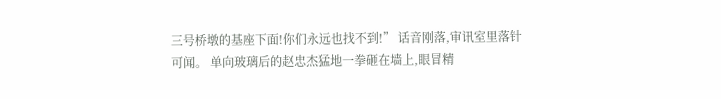三号桥墩的基座下面!你们永远也找不到!” 话音刚落,审讯室里落针可闻。 单向玻璃后的赵忠杰猛地一拳砸在墙上,眼冒精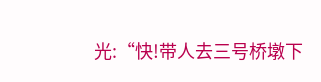光:“快!带人去三号桥墩下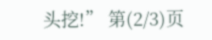头挖!” 第(2/3)页